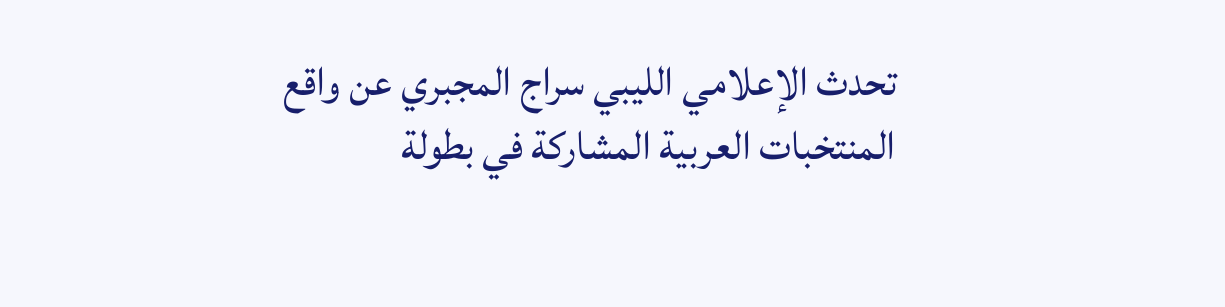تحدث الإعلامي الليبي سراج المجبري عن واقع المنتخبات العربية المشاركة في بطولة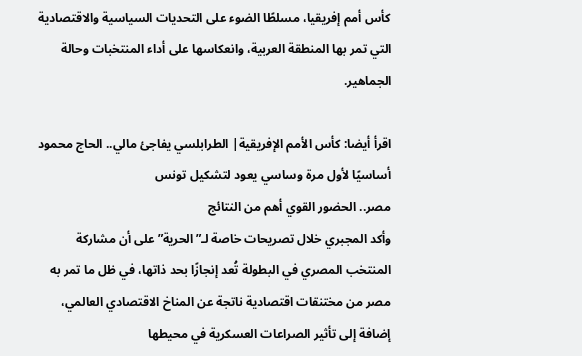كأس أمم إفريقيا، مسلطًا الضوء على التحديات السياسية والاقتصادية التي تمر بها المنطقة العربية، وانعكاسها على أداء المنتخبات وحالة الجماهير.

اقرأ أيضا: كأس الأمم الإفريقية| الطرابلسي يفاجئ مالي.. الحاج محمود أساسيًا لأول مرة وساسي يعود لتشكيل تونس
مصر.. الحضور القوي أهم من النتائج
وأكد المجبري خلال تصريحات خاصة لـ”الحرية” على أن مشاركة المنتخب المصري في البطولة تُعد إنجازًا بحد ذاتها، في ظل ما تمر به مصر من مختنقات اقتصادية ناتجة عن المناخ الاقتصادي العالمي، إضافة إلى تأثير الصراعات العسكرية في محيطها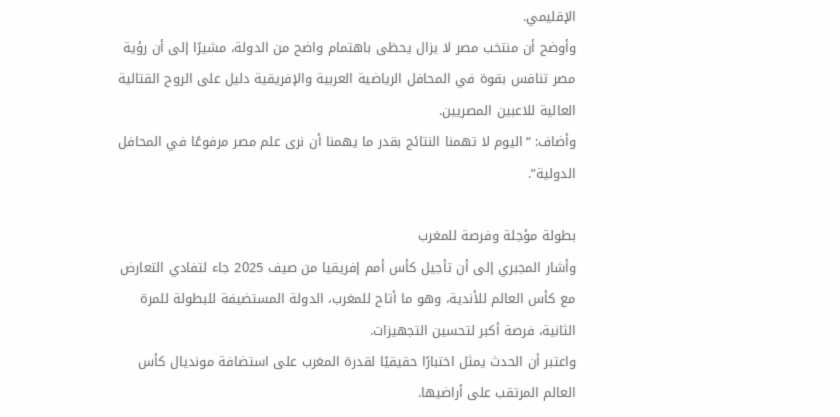الإقليمي.
وأوضح أن منتخب مصر لا يزال يحظى باهتمام واضح من الدولة، مشيرًا إلى أن رؤية مصر تنافس بقوة في المحافل الرياضية العربية والإفريقية دليل على الروح القتالية العالية للاعبين المصريين.
وأضاف: “اليوم لا تهمنا النتائج بقدر ما يهمنا أن نرى علم مصر مرفوعًا في المحافل الدولية”.

بطولة مؤجلة وفرصة للمغرب
وأشار المجبري إلى أن تأجيل كأس أمم إفريقيا من صيف 2025 جاء لتفادي التعارض مع كأس العالم للأندية، وهو ما أتاح للمغرب، الدولة المستضيفة للبطولة للمرة الثانية، فرصة أكبر لتحسين التجهيزات.
واعتبر أن الحدث يمثل اختبارًا حقيقيًا لقدرة المغرب على استضافة مونديال كأس العالم المرتقب على أراضيها.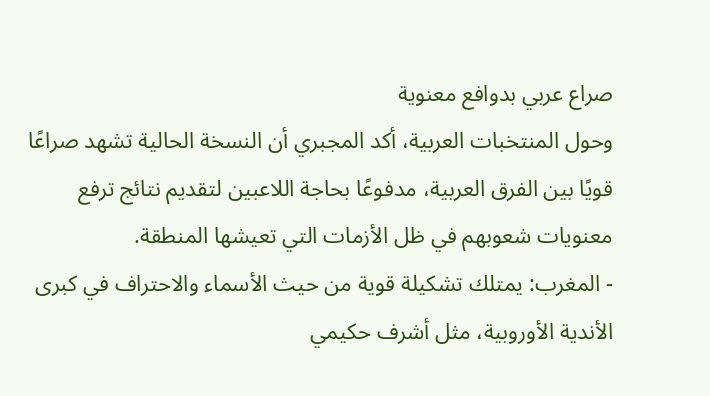صراع عربي بدوافع معنوية
وحول المنتخبات العربية، أكد المجبري أن النسخة الحالية تشهد صراعًا قويًا بين الفرق العربية، مدفوعًا بحاجة اللاعبين لتقديم نتائج ترفع معنويات شعوبهم في ظل الأزمات التي تعيشها المنطقة.
- المغرب: يمتلك تشكيلة قوية من حيث الأسماء والاحتراف في كبرى الأندية الأوروبية، مثل أشرف حكيمي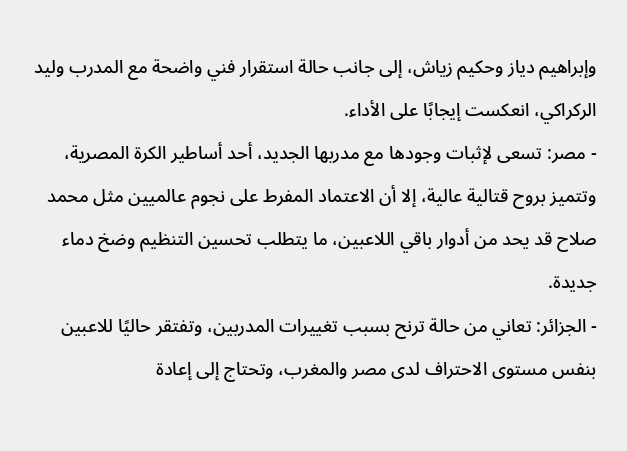وإبراهيم دياز وحكيم زياش، إلى جانب حالة استقرار فني واضحة مع المدرب وليد الركراكي، انعكست إيجابًا على الأداء.
- مصر: تسعى لإثبات وجودها مع مدربها الجديد، أحد أساطير الكرة المصرية، وتتميز بروح قتالية عالية، إلا أن الاعتماد المفرط على نجوم عالميين مثل محمد صلاح قد يحد من أدوار باقي اللاعبين، ما يتطلب تحسين التنظيم وضخ دماء جديدة.
- الجزائر: تعاني من حالة ترنح بسبب تغييرات المدربين، وتفتقر حاليًا للاعبين بنفس مستوى الاحتراف لدى مصر والمغرب، وتحتاج إلى إعادة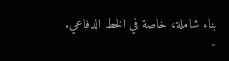بناء شاملة، خاصة في الخط الدفاعي.
-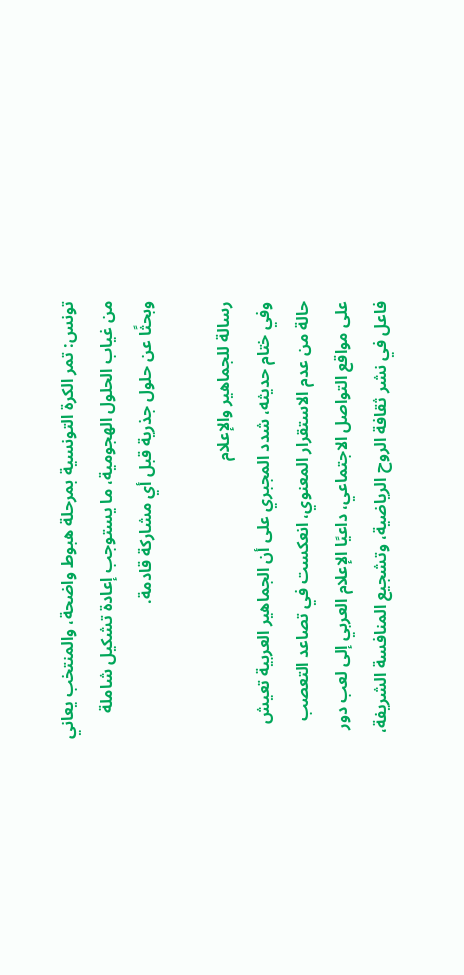تونس: تمر الكرة التونسية بمرحلة هبوط واضحة، والمنتخب يعاني من غياب الحلول الهجومية، ما يستوجب إعادة تشكيل شاملة وبحثًا عن حلول جذرية قبل أي مشاركة قادمة.

رسالة للجماهير والإعلام
وفي ختام حديثه، شدد المجبري على أن الجماهير العربية تعيش حالة من عدم الاستقرار المعنوي، انعكست في تصاعد التعصب على مواقع التواصل الاجتماعي، داعيًا الإعلام العربي إلى لعب دور فاعل في نشر ثقافة الروح الرياضية، وتشجيع المنافسة الشريفة،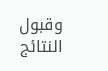وقبول النتائج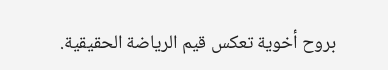بروح أخوية تعكس قيم الرياضة الحقيقية.